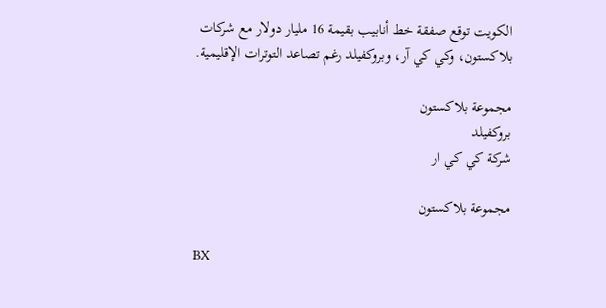الكويت توقع صفقة خط أنابيب بقيمة 16 مليار دولار مع شركات بلاكستون، وكي كي آر، وبروكفيلد رغم تصاعد التوترات الإقليمية.

مجموعة بلاكستون
بروكفيلد
شركة كي كي ار

مجموعة بلاكستون

BX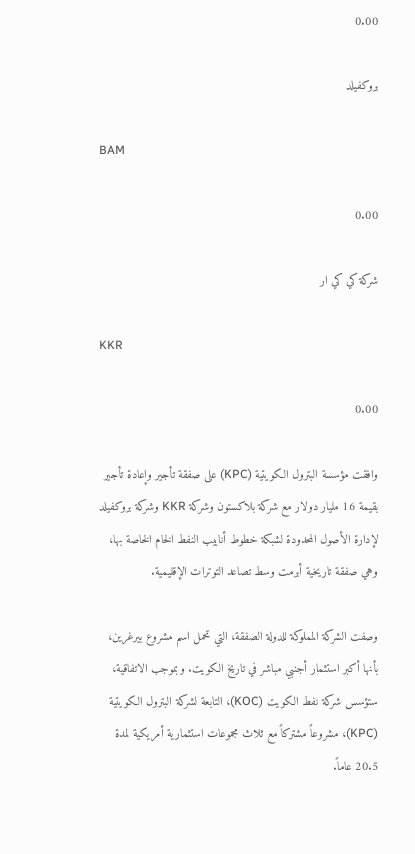0.00

بروكفيلد

BAM

0.00

شركة كي كي ار

KKR

0.00

وافقت مؤسسة البترول الكويتية (KPC) على صفقة تأجير وإعادة تأجير بقيمة 16 مليار دولار مع شركة بلاكستون وشركة KKR وشركة بروكفيلد لإدارة الأصول المحدودة لشبكة خطوط أنابيب النفط الخام الخاصة بها، وهي صفقة تاريخية أبرمت وسط تصاعد التوترات الإقليمية.

وصفت الشركة المملوكة للدولة الصفقة، التي تحمل اسم مشروع بيرغرين، بأنها أكبر استثمار أجنبي مباشر في تاريخ الكويت. وبموجب الاتفاقية، ستؤسس شركة نفط الكويت (KOC)، التابعة لشركة البترول الكويتية (KPC)، مشروعاً مشتركاً مع ثلاث مجموعات استثمارية أمريكية لمدة 20.5 عاماً.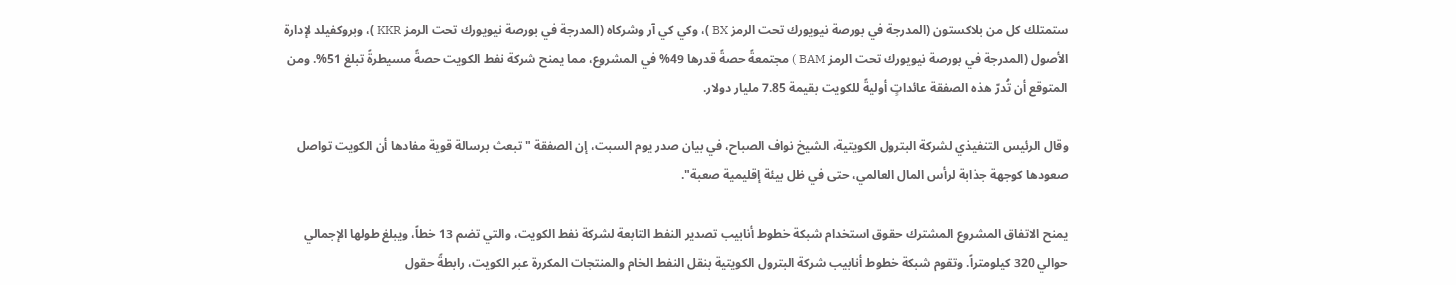ستمتلك كل من بلاكستون (المدرجة في بورصة نيويورك تحت الرمز BX )، وكي كي آر وشركاه (المدرجة في بورصة نيويورك تحت الرمز KKR )، وبروكفيلد لإدارة الأصول (المدرجة في بورصة نيويورك تحت الرمز BAM ) مجتمعةً حصةً قدرها 49% في المشروع، مما يمنح شركة نفط الكويت حصةً مسيطرةً تبلغ 51%. ومن المتوقع أن تُدرّ هذه الصفقة عائداتٍ أوليةً للكويت بقيمة 7.85 مليار دولار.

وقال الرئيس التنفيذي لشركة البترول الكويتية، الشيخ نواف الصباح، في بيان صدر يوم السبت، إن الصفقة "تبعث برسالة قوية مفادها أن الكويت تواصل صعودها كوجهة جذابة لرأس المال العالمي، حتى في ظل بيئة إقليمية صعبة".

يمنح الاتفاق المشروع المشترك حقوق استخدام شبكة خطوط أنابيب تصدير النفط التابعة لشركة نفط الكويت، والتي تضم 13 خطاً، ويبلغ طولها الإجمالي حوالي 320 كيلومتراً. وتقوم شبكة خطوط أنابيب شركة البترول الكويتية بنقل النفط الخام والمنتجات المكررة عبر الكويت، رابطةً حقول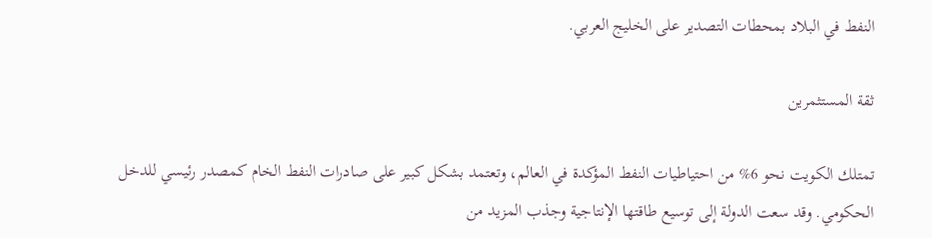النفط في البلاد بمحطات التصدير على الخليج العربي.

ثقة المستثمرين

تمتلك الكويت نحو 6% من احتياطيات النفط المؤكدة في العالم، وتعتمد بشكل كبير على صادرات النفط الخام كمصدر رئيسي للدخل الحكومي. وقد سعت الدولة إلى توسيع طاقتها الإنتاجية وجذب المزيد من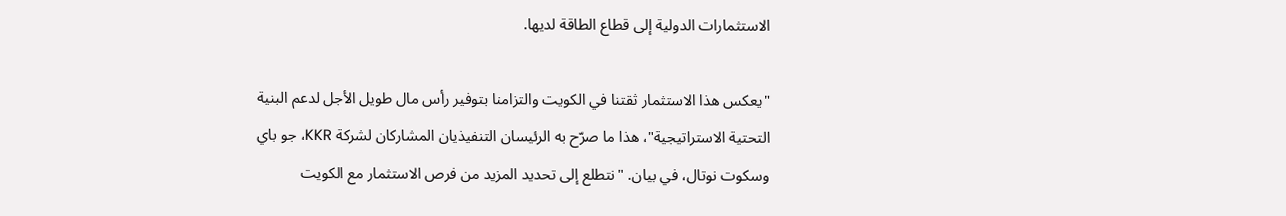الاستثمارات الدولية إلى قطاع الطاقة لديها.

"يعكس هذا الاستثمار ثقتنا في الكويت والتزامنا بتوفير رأس مال طويل الأجل لدعم البنية التحتية الاستراتيجية"، هذا ما صرّح به الرئيسان التنفيذيان المشاركان لشركة KKR، جو باي وسكوت نوتال، في بيان. "نتطلع إلى تحديد المزيد من فرص الاستثمار مع الكويت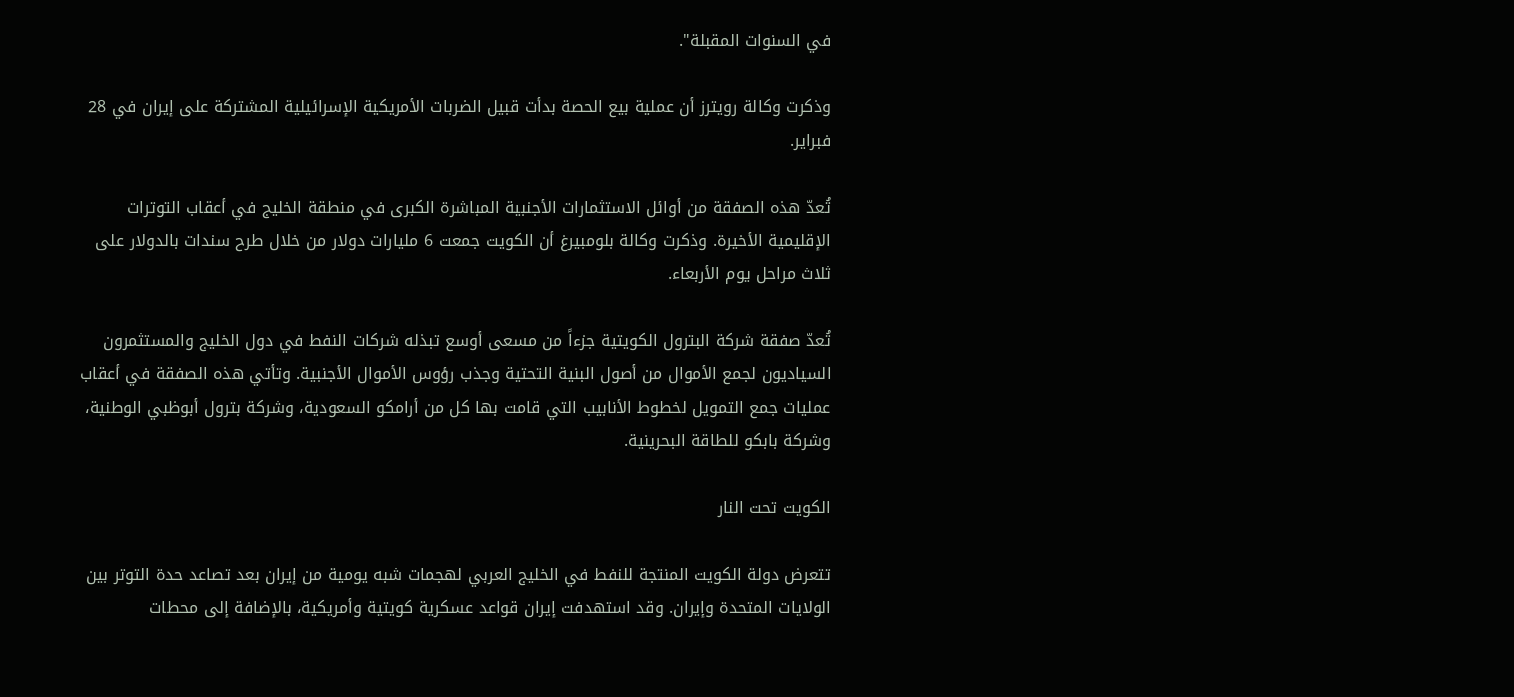في السنوات المقبلة".

وذكرت وكالة رويترز أن عملية بيع الحصة بدأت قبيل الضربات الأمريكية الإسرائيلية المشتركة على إيران في 28 فبراير.

تُعدّ هذه الصفقة من أوائل الاستثمارات الأجنبية المباشرة الكبرى في منطقة الخليج في أعقاب التوترات الإقليمية الأخيرة. وذكرت وكالة بلومبيرغ أن الكويت جمعت 6 مليارات دولار من خلال طرح سندات بالدولار على ثلاث مراحل يوم الأربعاء.

تُعدّ صفقة شركة البترول الكويتية جزءاً من مسعى أوسع تبذله شركات النفط في دول الخليج والمستثمرون السياديون لجمع الأموال من أصول البنية التحتية وجذب رؤوس الأموال الأجنبية. وتأتي هذه الصفقة في أعقاب عمليات جمع التمويل لخطوط الأنابيب التي قامت بها كل من أرامكو السعودية، وشركة بترول أبوظبي الوطنية، وشركة بابكو للطاقة البحرينية.

الكويت تحت النار

تتعرض دولة الكويت المنتجة للنفط في الخليج العربي لهجمات شبه يومية من إيران بعد تصاعد حدة التوتر بين الولايات المتحدة وإيران. وقد استهدفت إيران قواعد عسكرية كويتية وأمريكية، بالإضافة إلى محطات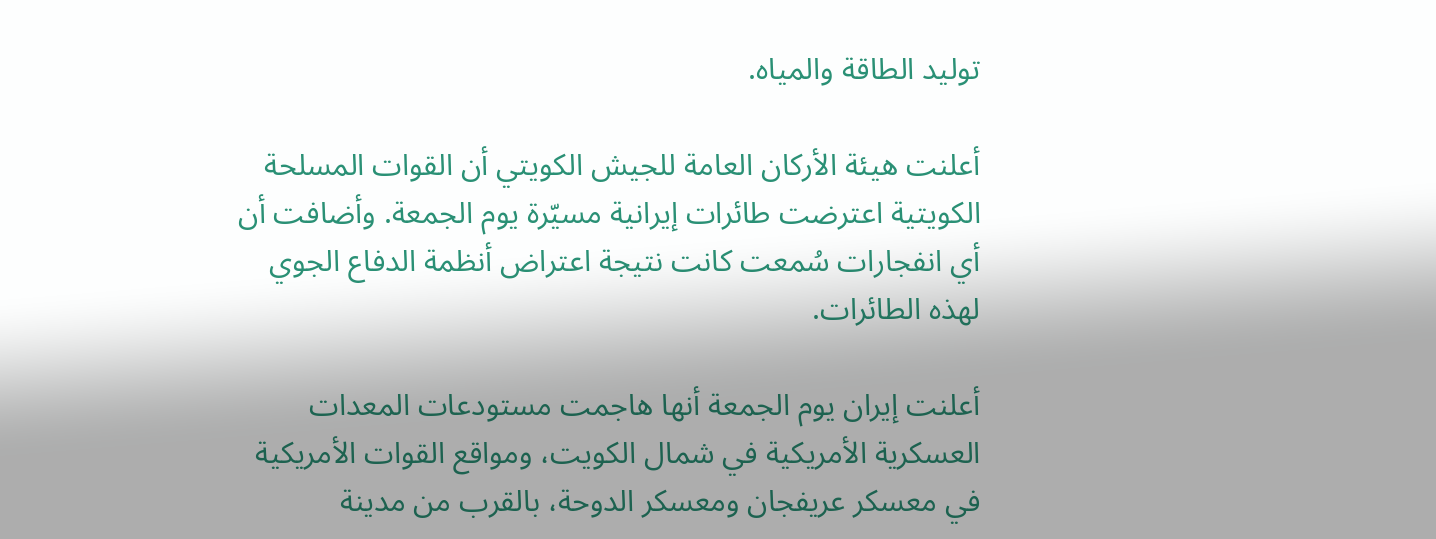توليد الطاقة والمياه.

أعلنت هيئة الأركان العامة للجيش الكويتي أن القوات المسلحة الكويتية اعترضت طائرات إيرانية مسيّرة يوم الجمعة. وأضافت أن أي انفجارات سُمعت كانت نتيجة اعتراض أنظمة الدفاع الجوي لهذه الطائرات.

أعلنت إيران يوم الجمعة أنها هاجمت مستودعات المعدات العسكرية الأمريكية في شمال الكويت، ومواقع القوات الأمريكية في معسكر عريفجان ومعسكر الدوحة، بالقرب من مدينة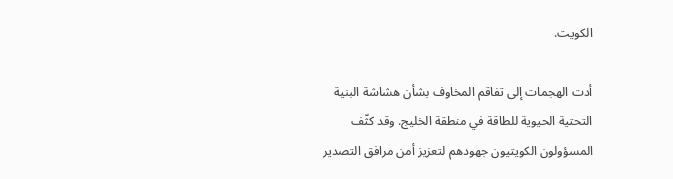الكويت.

أدت الهجمات إلى تفاقم المخاوف بشأن هشاشة البنية التحتية الحيوية للطاقة في منطقة الخليج. وقد كثّف المسؤولون الكويتيون جهودهم لتعزيز أمن مرافق التصدير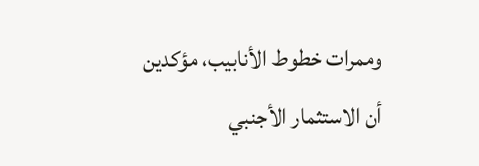وممرات خطوط الأنابيب، مؤكدين أن الاستثمار الأجنبي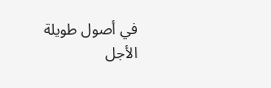في أصول طويلة الأجل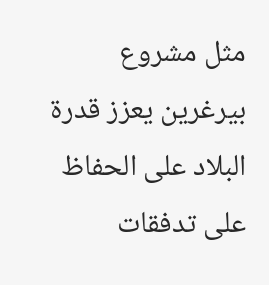مثل مشروع بيرغرين يعزز قدرة البلاد على الحفاظ على تدفقات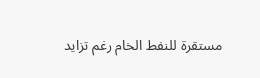مستقرة للنفط الخام رغم تزايد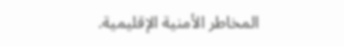المخاطر الأمنية الإقليمية.